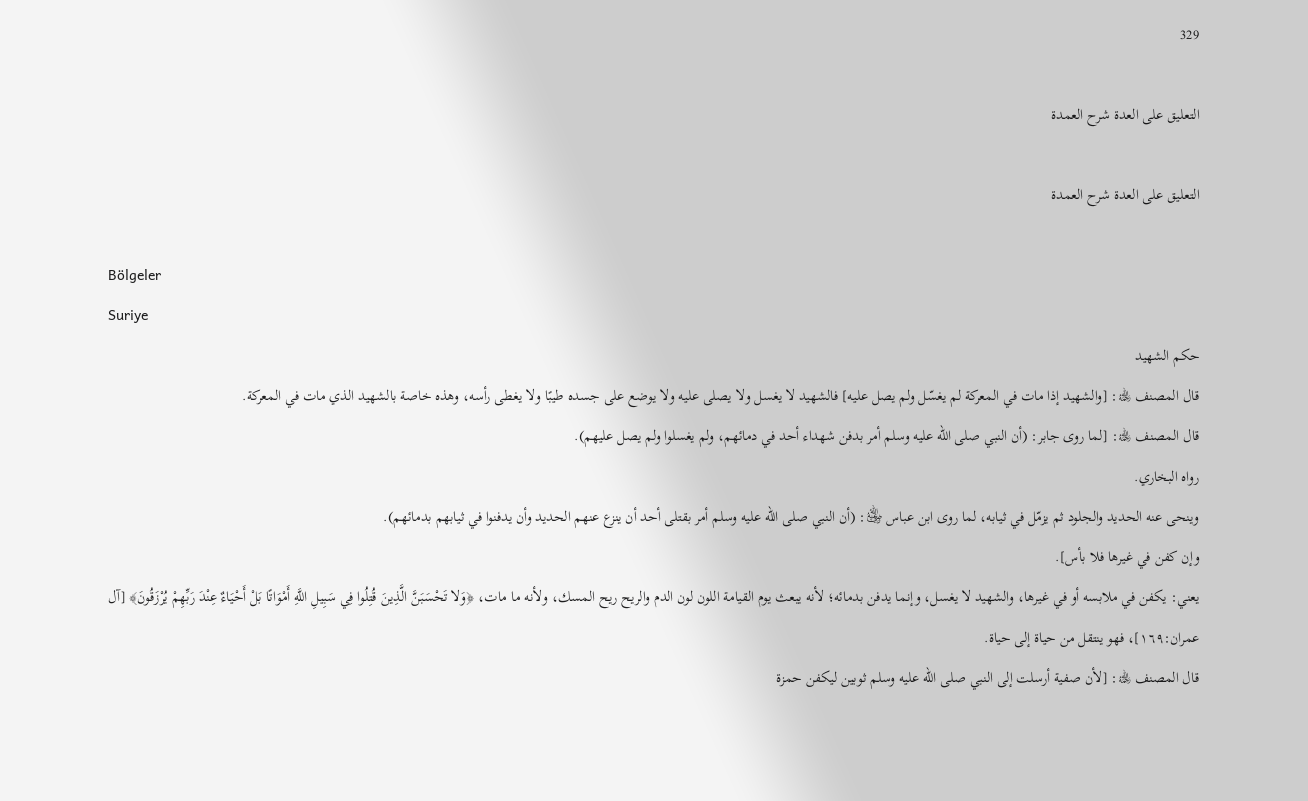329

التعليق على العدة شرح العمدة

التعليق على العدة شرح العمدة

Bölgeler
Suriye
حكم الشهيد
قال المصنف ﵀: [والشهيد إذا مات في المعركة لم يغسّل ولم يصل عليه] فالشهيد لا يغسل ولا يصلى عليه ولا يوضع على جسده طيبًا ولا يغطى رأسه، وهذه خاصة بالشهيد الذي مات في المعركة.
قال المصنف ﵀: [لما روى جابر: (أن النبي صلى الله عليه وسلم أمر بدفن شهداء أحد في دمائهم، ولم يغسلوا ولم يصل عليهم).
رواه البخاري.
وينحى عنه الحديد والجلود ثم يزمّل في ثيابه، لما روى ابن عباس ﵁: (أن النبي صلى الله عليه وسلم أمر بقتلى أحد أن ينزع عنهم الحديد وأن يدفنوا في ثيابهم بدمائهم).
وإن كفن في غيرها فلا بأس].
يعني: يكفن في ملابسه أو في غيرها، والشهيد لا يغسل، وإنما يدفن بدمائه؛ لأنه يبعث يوم القيامة اللون لون الدم والريح ريح المسك، ولأنه ما مات، ﴿وَلا تَحْسَبَنَّ الَّذِينَ قُتِلُوا فِي سَبِيلِ اللَّهِ أَمْوَاتًا بَلْ أَحْيَاءٌ عِنْدَ رَبِّهِمْ يُرْزَقُونَ﴾ [آل عمران:١٦٩]، فهو ينتقل من حياة إلى حياة.
قال المصنف ﵀: [لأن صفية أرسلت إلى النبي صلى الله عليه وسلم ثوبين ليكفن حمزة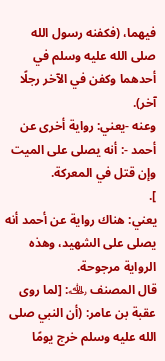فيهما، (فكفنه رسول الله صلى الله عليه وسلم في أحدهما وكفن في الآخر رجلًا آخر).
وعنه -يعني: رواية أخرى عن أحمد -: أنه يصلى على الميت وإن قتل في المعركة.
].
يعني: هناك رواية عن أحمد أنه يصلى على الشهيد، وهذه الرواية مرجوحة.
قال المصنف ﵀: [لما روى عقبة بن عامر: (أن النبي صلى الله عليه وسلم خرج يومًا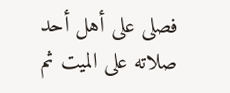فصلى على أهل أحد صلاته على الميت ثم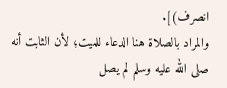انصرف)].
والمراد بالصلاة هنا الدعاء للميت؛ لأن الثابت أنه صلى الله عليه وسلم لم يصل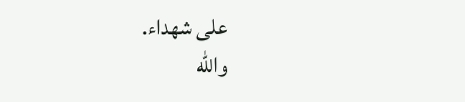على شهداء.
والله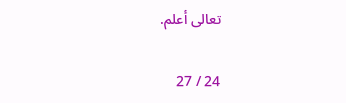تعالى أعلم.

24 / 27